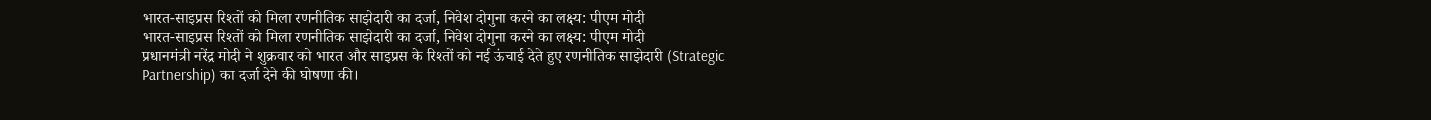भारत-साइप्रस रिश्तों को मिला रणनीतिक साझेदारी का दर्जा, निवेश दोगुना करने का लक्ष्य: पीएम मोदी
भारत-साइप्रस रिश्तों को मिला रणनीतिक साझेदारी का दर्जा, निवेश दोगुना करने का लक्ष्य: पीएम मोदी
प्रधानमंत्री नरेंद्र मोदी ने शुक्रवार को भारत और साइप्रस के रिश्तों को नई ऊंचाई देते हुए रणनीतिक साझेदारी (Strategic Partnership) का दर्जा देने की घोषणा की।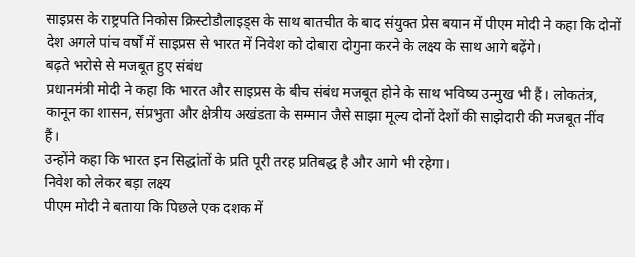साइप्रस के राष्ट्रपति निकोस क्रिस्टोडौलाइड्स के साथ बातचीत के बाद संयुक्त प्रेस बयान में पीएम मोदी ने कहा कि दोनों देश अगले पांच वर्षों में साइप्रस से भारत में निवेश को दोबारा दोगुना करने के लक्ष्य के साथ आगे बढ़ेंगे।
बढ़ते भरोसे से मजबूत हुए संबंध
प्रधानमंत्री मोदी ने कहा कि भारत और साइप्रस के बीच संबंध मजबूत होने के साथ भविष्य उन्मुख भी हैं। लोकतंत्र, कानून का शासन, संप्रभुता और क्षेत्रीय अखंडता के सम्मान जैसे साझा मूल्य दोनों देशों की साझेदारी की मजबूत नींव हैं।
उन्होंने कहा कि भारत इन सिद्धांतों के प्रति पूरी तरह प्रतिबद्ध है और आगे भी रहेगा।
निवेश को लेकर बड़ा लक्ष्य
पीएम मोदी ने बताया कि पिछले एक दशक में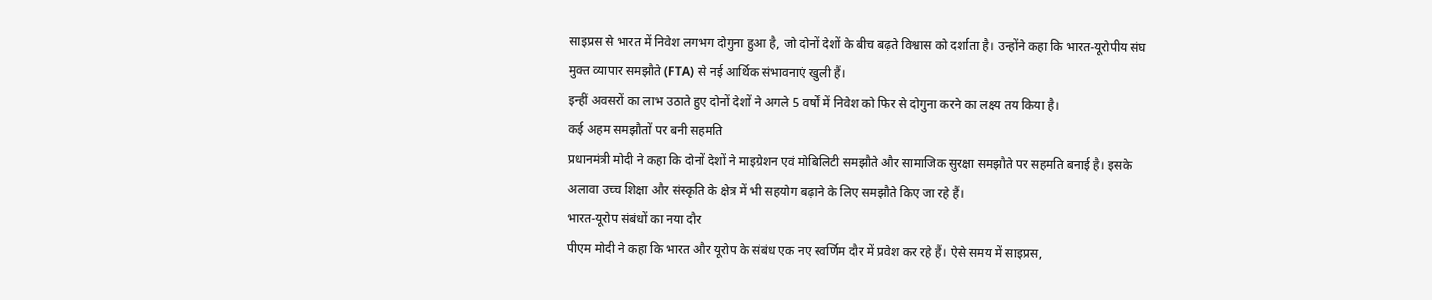साइप्रस से भारत में निवेश लगभग दोगुना हुआ है, जो दोनों देशों के बीच बढ़ते विश्वास को दर्शाता है। उन्होंने कहा कि भारत-यूरोपीय संघ मुक्त व्यापार समझौते (FTA) से नई आर्थिक संभावनाएं खुली हैं।
इन्हीं अवसरों का लाभ उठाते हुए दोनों देशों ने अगले 5 वर्षों में निवेश को फिर से दोगुना करने का लक्ष्य तय किया है।
कई अहम समझौतों पर बनी सहमति
प्रधानमंत्री मोदी ने कहा कि दोनों देशों ने माइग्रेशन एवं मोबिलिटी समझौते और सामाजिक सुरक्षा समझौते पर सहमति बनाई है। इसके अलावा उच्च शिक्षा और संस्कृति के क्षेत्र में भी सहयोग बढ़ाने के लिए समझौते किए जा रहे हैं।
भारत-यूरोप संबंधों का नया दौर
पीएम मोदी ने कहा कि भारत और यूरोप के संबंध एक नए स्वर्णिम दौर में प्रवेश कर रहे हैं। ऐसे समय में साइप्रस,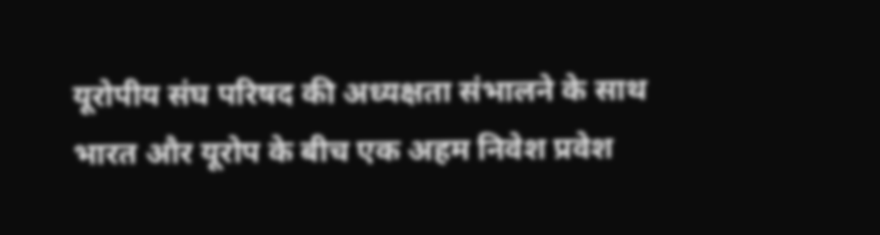यूरोपीय संघ परिषद की अध्यक्षता संभालने के साथ भारत और यूरोप के बीच एक अहम निवेश प्रवेश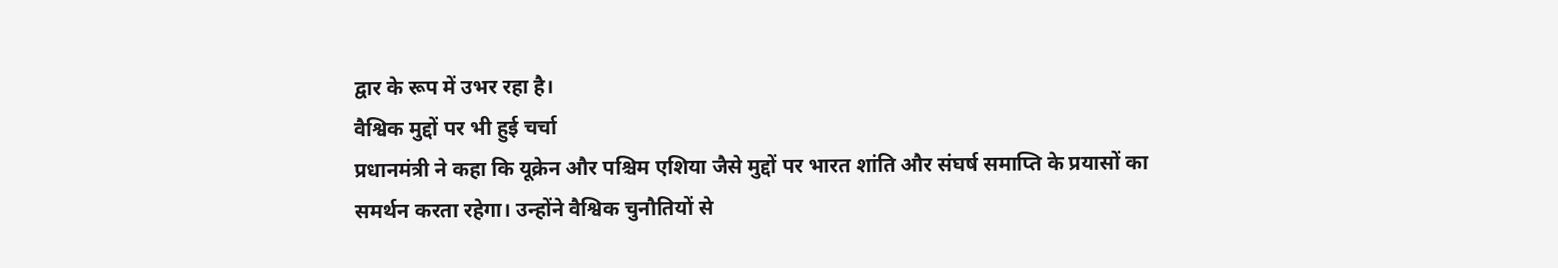द्वार के रूप में उभर रहा है।
वैश्विक मुद्दों पर भी हुई चर्चा
प्रधानमंत्री ने कहा कि यूक्रेन और पश्चिम एशिया जैसे मुद्दों पर भारत शांति और संघर्ष समाप्ति के प्रयासों का समर्थन करता रहेगा। उन्होंने वैश्विक चुनौतियों से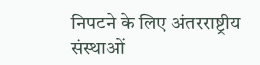निपटने के लिए अंतरराष्ट्रीय संस्थाओं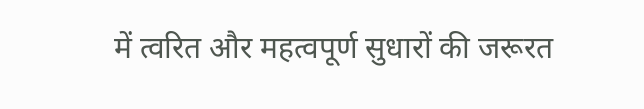में त्वरित और महत्वपूर्ण सुधारों की जरूरत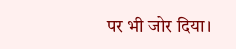पर भी जोर दिया।